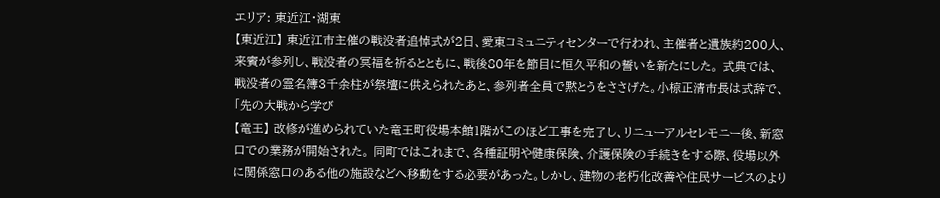エリア: 東近江・湖東
【東近江】 東近江市主催の戦没者追悼式が2日、愛東コミュニティセンターで行われ、主催者と遺族約200人、来賓が参列し、戦没者の冥福を祈るとともに、戦後80年を節目に恒久平和の誓いを新たにした。 式典では、戦没者の霊名簿3千余柱が祭壇に供えられたあと、参列者全員で黙とうをささげた。小椋正清市長は式辞で、「先の大戦から学び
【竜王】 改修が進められていた竜王町役場本館1階がこのほど工事を完了し、リニューアルセレモニー後、新窓口での業務が開始された。 同町ではこれまで、各種証明や健康保険、介護保険の手続きをする際、役場以外に関係窓口のある他の施設などへ移動をする必要があった。しかし、建物の老朽化改善や住民サービスのより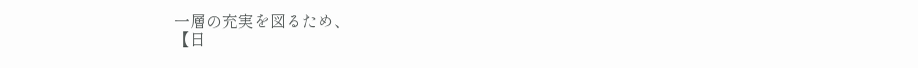一層の充実を図るため、
【日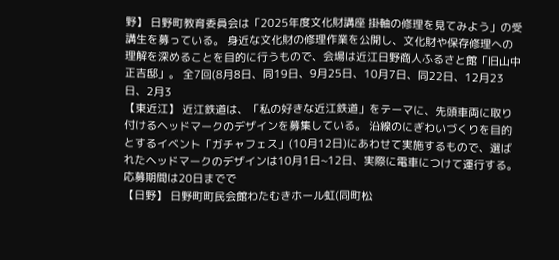野】 日野町教育委員会は「2025年度文化財講座 掛軸の修理を見てみよう」の受講生を募っている。 身近な文化財の修理作業を公開し、文化財や保存修理への理解を深めることを目的に行うもので、会場は近江日野商人ふるさと館「旧山中正吉邸」。 全7回(8月8日、同19日、9月25日、10月7日、同22日、12月23日、2月3
【東近江】 近江鉄道は、「私の好きな近江鉄道」をテーマに、先頭車両に取り付けるヘッドマークのデザインを募集している。 沿線のにぎわいづくりを目的とするイベント「ガチャフェス」(10月12日)にあわせて実施するもので、選ばれたヘッドマークのデザインは10月1日~12日、実際に電車につけて運行する。 応募期間は20日までで
【日野】 日野町町民会館わたむきホール虹(同町松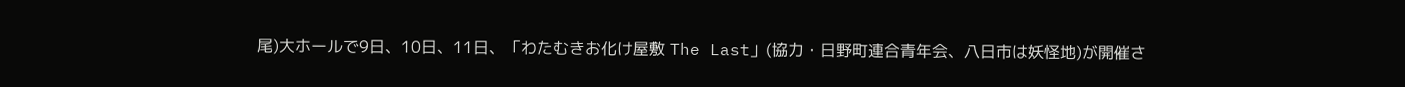尾)大ホールで9日、10日、11日、「わたむきお化け屋敷 The Last」(協力・日野町連合青年会、八日市は妖怪地)が開催さ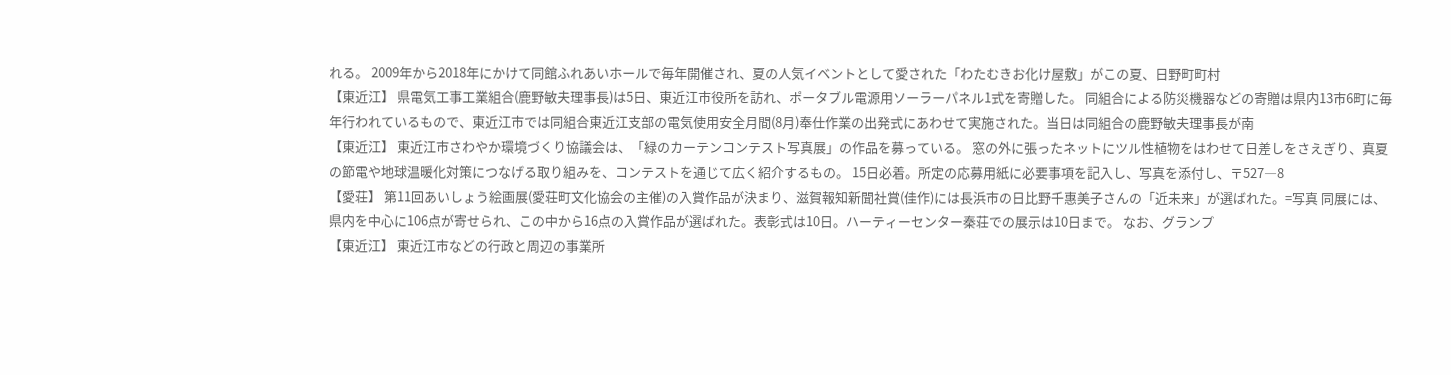れる。 2009年から2018年にかけて同館ふれあいホールで毎年開催され、夏の人気イベントとして愛された「わたむきお化け屋敷」がこの夏、日野町町村
【東近江】 県電気工事工業組合(鹿野敏夫理事長)は5日、東近江市役所を訪れ、ポータブル電源用ソーラーパネル1式を寄贈した。 同組合による防災機器などの寄贈は県内13市6町に毎年行われているもので、東近江市では同組合東近江支部の電気使用安全月間(8月)奉仕作業の出発式にあわせて実施された。当日は同組合の鹿野敏夫理事長が南
【東近江】 東近江市さわやか環境づくり協議会は、「緑のカーテンコンテスト写真展」の作品を募っている。 窓の外に張ったネットにツル性植物をはわせて日差しをさえぎり、真夏の節電や地球温暖化対策につなげる取り組みを、コンテストを通じて広く紹介するもの。 15日必着。所定の応募用紙に必要事項を記入し、写真を添付し、〒527―8
【愛荘】 第11回あいしょう絵画展(愛荘町文化協会の主催)の入賞作品が決まり、滋賀報知新聞社賞(佳作)には長浜市の日比野千惠美子さんの「近未来」が選ばれた。=写真 同展には、県内を中心に106点が寄せられ、この中から16点の入賞作品が選ばれた。表彰式は10日。ハーティーセンター秦荘での展示は10日まで。 なお、グランプ
【東近江】 東近江市などの行政と周辺の事業所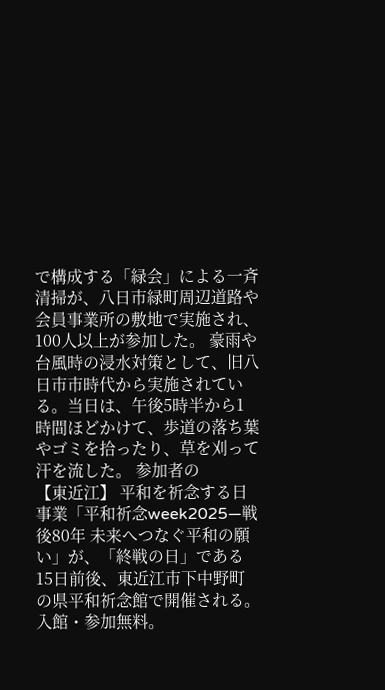で構成する「緑会」による一斉清掃が、八日市緑町周辺道路や会員事業所の敷地で実施され、100人以上が参加した。 豪雨や台風時の浸水対策として、旧八日市市時代から実施されている。当日は、午後5時半から1時間ほどかけて、歩道の落ち葉やゴミを拾ったり、草を刈って汗を流した。 参加者の
【東近江】 平和を祈念する日事業「平和祈念week2025―戦後80年 未来へつなぐ平和の願い」が、「終戦の日」である15日前後、東近江市下中野町の県平和祈念館で開催される。入館・参加無料。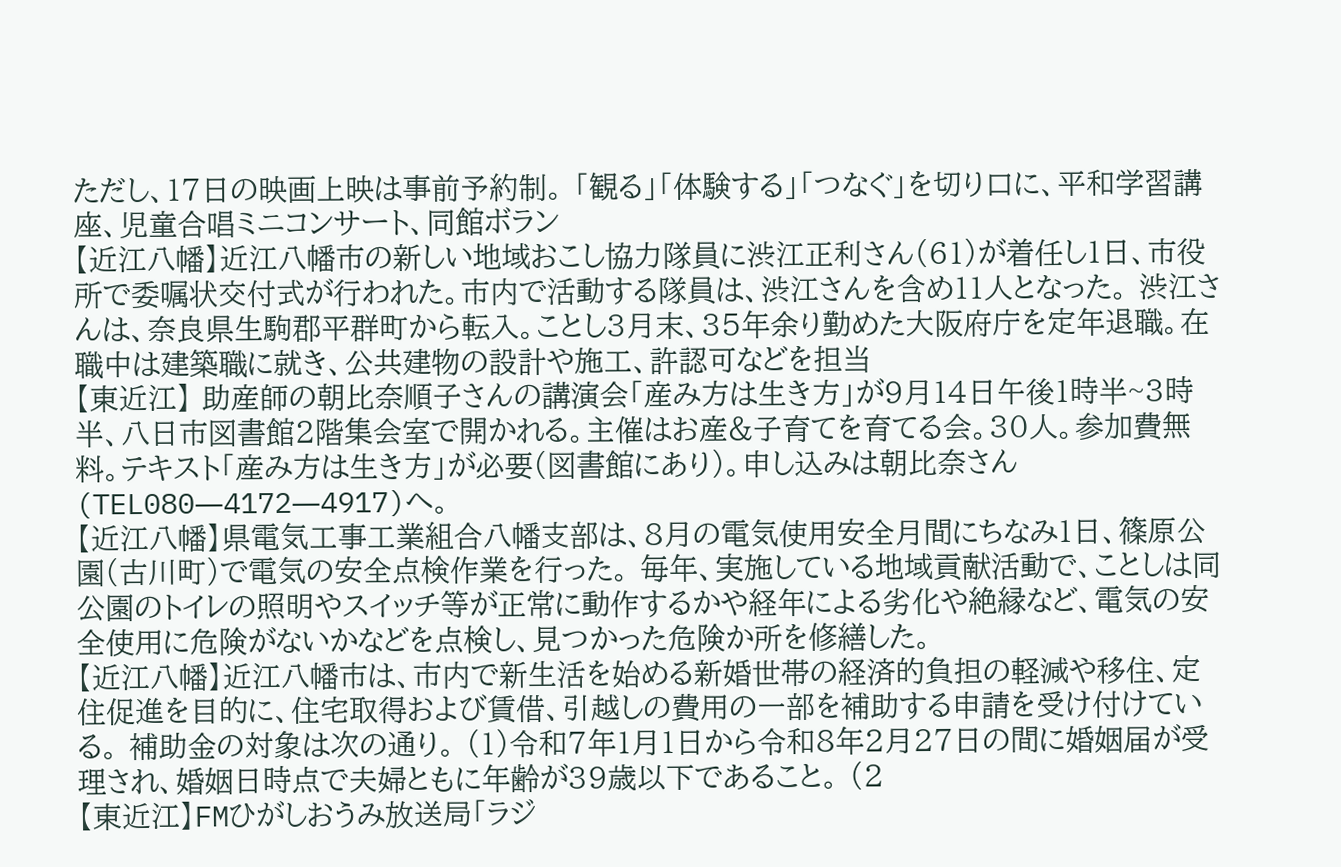ただし、17日の映画上映は事前予約制。 「観る」「体験する」「つなぐ」を切り口に、平和学習講座、児童合唱ミニコンサート、同館ボラン
【近江八幡】近江八幡市の新しい地域おこし協力隊員に渋江正利さん(61)が着任し1日、市役所で委嘱状交付式が行われた。市内で活動する隊員は、渋江さんを含め11人となった。 渋江さんは、奈良県生駒郡平群町から転入。ことし3月末、35年余り勤めた大阪府庁を定年退職。在職中は建築職に就き、公共建物の設計や施工、許認可などを担当
【東近江】 助産師の朝比奈順子さんの講演会「産み方は生き方」が9月14日午後1時半~3時半、八日市図書館2階集会室で開かれる。主催はお産&子育てを育てる会。30人。参加費無料。テキスト「産み方は生き方」が必要(図書館にあり)。申し込みは朝比奈さん(TEL080―4172―4917)へ。
【近江八幡】県電気工事工業組合八幡支部は、8月の電気使用安全月間にちなみ1日、篠原公園(古川町)で電気の安全点検作業を行った。 毎年、実施している地域貢献活動で、ことしは同公園のトイレの照明やスイッチ等が正常に動作するかや経年による劣化や絶縁など、電気の安全使用に危険がないかなどを点検し、見つかった危険か所を修繕した。
【近江八幡】近江八幡市は、市内で新生活を始める新婚世帯の経済的負担の軽減や移住、定住促進を目的に、住宅取得および賃借、引越しの費用の一部を補助する申請を受け付けている。 補助金の対象は次の通り。 (1)令和7年1月1日から令和8年2月27日の間に婚姻届が受理され、婚姻日時点で夫婦ともに年齢が39歳以下であること。 (2
【東近江】FMひがしおうみ放送局「ラジ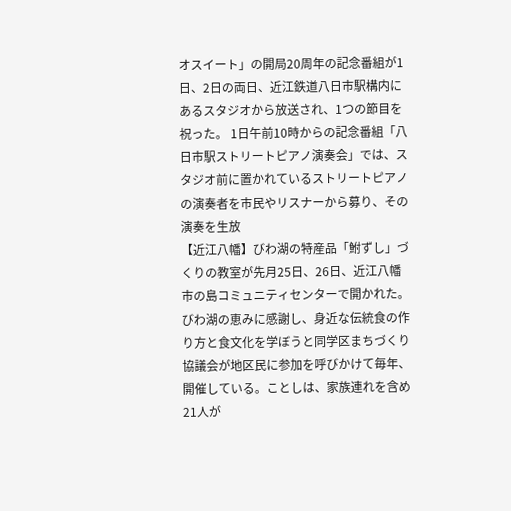オスイート」の開局20周年の記念番組が1日、2日の両日、近江鉄道八日市駅構内にあるスタジオから放送され、1つの節目を祝った。 1日午前10時からの記念番組「八日市駅ストリートピアノ演奏会」では、スタジオ前に置かれているストリートピアノの演奏者を市民やリスナーから募り、その演奏を生放
【近江八幡】びわ湖の特産品「鮒ずし」づくりの教室が先月25日、26日、近江八幡市の島コミュニティセンターで開かれた。 びわ湖の恵みに感謝し、身近な伝統食の作り方と食文化を学ぼうと同学区まちづくり協議会が地区民に参加を呼びかけて毎年、開催している。ことしは、家族連れを含め21人が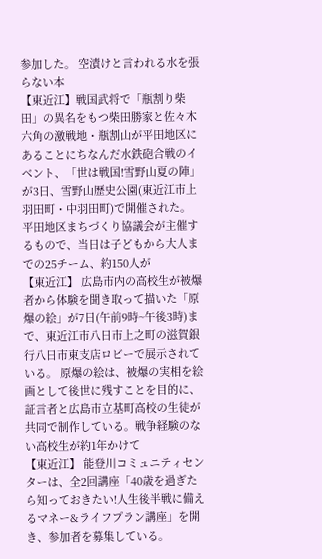参加した。 空漬けと言われる水を張らない本
【東近江】戦国武将で「瓶割り柴田」の異名をもつ柴田勝家と佐々木六角の激戦地・瓶割山が平田地区にあることにちなんだ水鉄砲合戦のイベント、「世は戦国!雪野山夏の陣」が3日、雪野山歴史公園(東近江市上羽田町・中羽田町)で開催された。 平田地区まちづくり協議会が主催するもので、当日は子どもから大人までの25チーム、約150人が
【東近江】 広島市内の高校生が被爆者から体験を聞き取って描いた「原爆の絵」が7日(午前9時~午後3時)まで、東近江市八日市上之町の滋賀銀行八日市東支店ロビーで展示されている。 原爆の絵は、被爆の実相を絵画として後世に残すことを目的に、証言者と広島市立基町高校の生徒が共同で制作している。戦争経験のない高校生が約1年かけて
【東近江】 能登川コミュニティセンターは、全2回講座「40歳を過ぎたら知っておきたい!人生後半戦に備えるマネー&ライフプラン講座」を開き、参加者を募集している。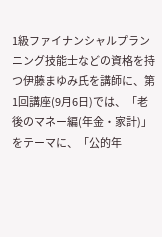1級ファイナンシャルプランニング技能士などの資格を持つ伊藤まゆみ氏を講師に、第1回講座(9月6日)では、「老後のマネー編(年金・家計)」をテーマに、「公的年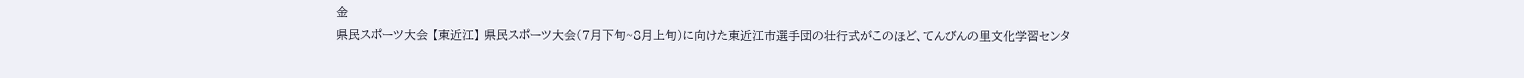金
県民スポーツ大会 【東近江】 県民スポーツ大会(7月下旬~8月上旬)に向けた東近江市選手団の壮行式がこのほど、てんびんの里文化学習センタ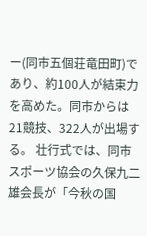ー(同市五個荘竜田町)であり、約100人が結束力を高めた。同市からは21競技、322人が出場する。 壮行式では、同市スポーツ協会の久保九二雄会長が「今秋の国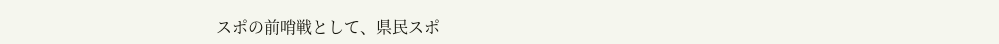スポの前哨戦として、県民スポ